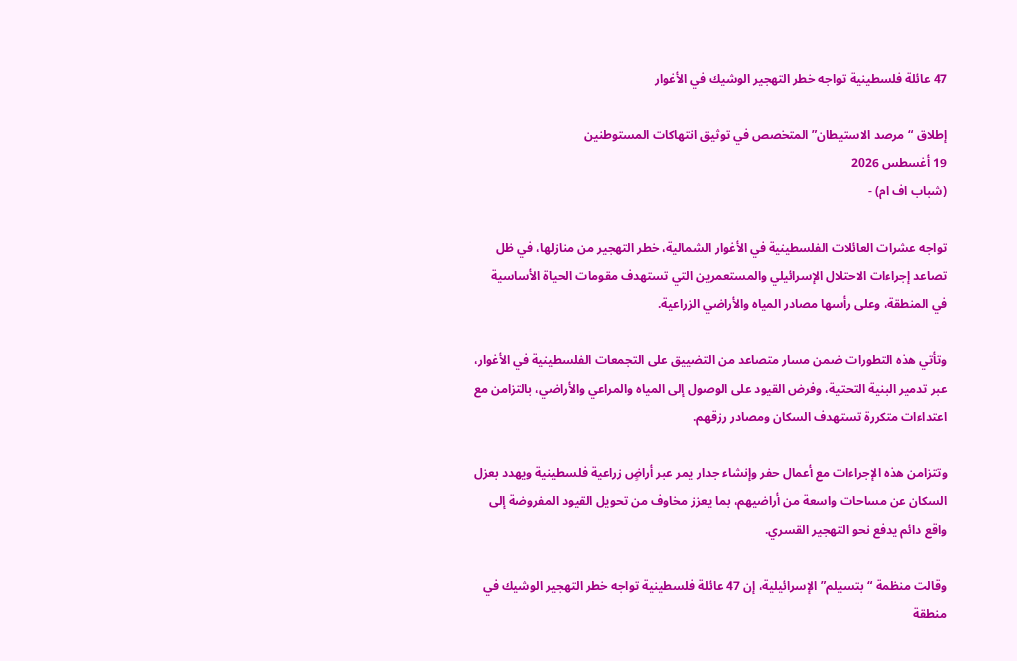47 عائلة فلسطينية تواجه خطر التهجير الوشيك في الأغوار

إطلاق “مرصد الاستيطان” المتخصص في توثيق انتهاكات المستوطنين
19 أغسطس 2026
(شباب اف ام) -

تواجه عشرات العائلات الفلسطينية في الأغوار الشمالية، خطر التهجير من منازلها، في ظل تصاعد إجراءات الاحتلال الإسرائيلي والمستعمرين التي تستهدف مقومات الحياة الأساسية في المنطقة، وعلى رأسها مصادر المياه والأراضي الزراعية.

وتأتي هذه التطورات ضمن مسار متصاعد من التضييق على التجمعات الفلسطينية في الأغوار، عبر تدمير البنية التحتية، وفرض القيود على الوصول إلى المياه والمراعي والأراضي، بالتزامن مع اعتداءات متكررة تستهدف السكان ومصادر رزقهم.

وتتزامن هذه الإجراءات مع أعمال حفر وإنشاء جدار يمر عبر أراضٍ زراعية فلسطينية ويهدد بعزل السكان عن مساحات واسعة من أراضيهم، بما يعزز مخاوف من تحويل القيود المفروضة إلى واقع دائم يدفع نحو التهجير القسري.

وقالت منظمة “بتسيلم” الإسرائيلية، إن 47 عائلة فلسطينية تواجه خطر التهجير الوشيك في منطقة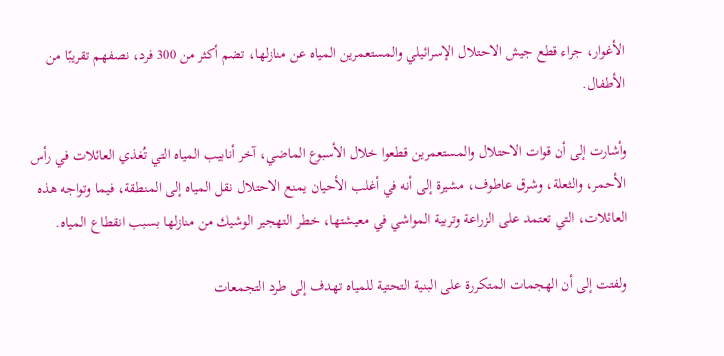الأغوار، جراء قطع جيش الاحتلال الإسرائيلي والمستعمرين المياه عن منازلها، تضم أكثر من 300 فرد، نصفهم تقريبًا من الأطفال.

وأشارت إلى أن قوات الاحتلال والمستعمرين قطعوا خلال الأسبوع الماضي، آخر أنابيب المياه التي تُغذي العائلات في رأس الأحمر، والثعلة، وشرق عاطوف، مشيرة إلى أنه في أغلب الأحيان يمنع الاحتلال نقل المياه إلى المنطقة، فيما وتواجه هذه العائلات، التي تعتمد على الزراعة وتربية المواشي في معيشتها، خطر التهجير الوشيك من منازلها بسبب انقطاع المياه.

ولفتت إلى أن الهجمات المتكررة على البنية التحتية للمياه تهدف إلى طرد التجمعات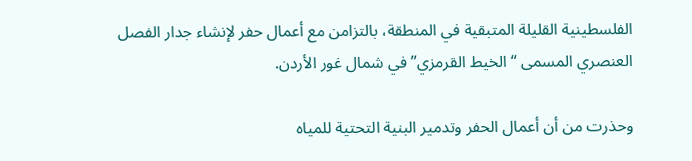الفلسطينية القليلة المتبقية في المنطقة، بالتزامن مع أعمال حفر لإنشاء جدار الفصل العنصري المسمى “الخيط القرمزي” في شمال غور الأردن.

وحذرت من أن أعمال الحفر وتدمير البنية التحتية للمياه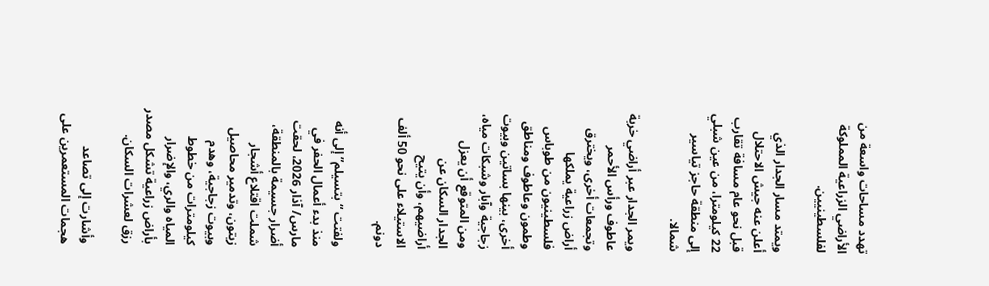تهدد مساحات واسعة من الأراضي الزراعية المملوكة لفلسطينيين.

ويمتد مسار الجدار الذي أعلن عنه جيش الاحتلال قبل نحو عام مسافة تقارب 22 كيلومترا، من عين شبلي إلى منطقة حاجز تياسير شمالا.

ويمر الجدار عبر أراضي خربة عاطوف ورأس الأحمر وتجمعات أخرى، ويخترق أراض زراعية يملكها فلسطينيون من طوباس وطمون وعاطوف ومناطق أخرى، بينها بساتين وبيوت زجاجية وآبار وشبكات مياه، ومن المتوقع أن يعزل الجدار السكان عن أراضيهم، وأن يتيح الاستيلاء على نحو 50 ألف دونم.

ولفتت “بتسيلم” إلى أنه منذ بدء أعمال الحفر في مارس/ آذار 2026، لحقت أضرار جسيمة بالمنطقة، شملت اقتلاع أشجار زيتون، وتدمير محاصيل وبيوت زجاجية، وهدم كيلومترات من خطوط المياه والري، والإضرار بأراض زراعية تشكل مصدر رزق لعشرات السكان.

وأشارت إلى تصاعد هجمات المستعمرين على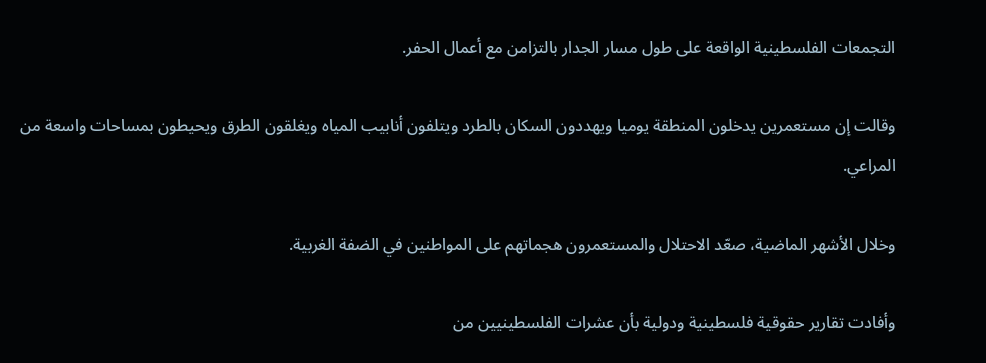التجمعات الفلسطينية الواقعة على طول مسار الجدار بالتزامن مع أعمال الحفر.

وقالت إن مستعمرين يدخلون المنطقة يوميا ويهددون السكان بالطرد ويتلفون أنابيب المياه ويغلقون الطرق ويحيطون بمساحات واسعة من المراعي.

وخلال الأشهر الماضية، صعّد الاحتلال والمستعمرون هجماتهم على المواطنين في الضفة الغربية.

وأفادت تقارير حقوقية فلسطينية ودولية بأن عشرات الفلسطينيين من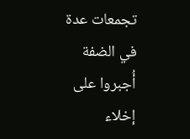تجمعات عدة في الضفة أُجبروا على إخلاء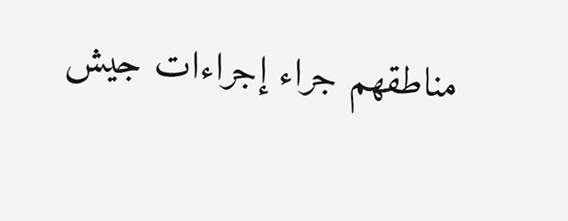مناطقهم جراء إجراءات جيش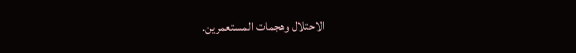الاحتلال وهجمات المستعمرين.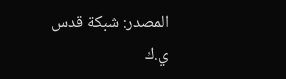المصدر: شبكة قدس
ي.ك